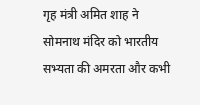गृह मंत्री अमित शाह ने सोमनाथ मंदिर को भारतीय सभ्यता की अमरता और कभी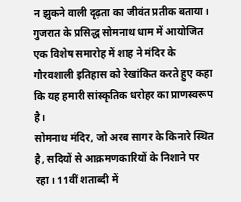न झुकने वाली दृढ़ता का जीवंत प्रतीक बताया। गुजरात के प्रसिद्ध सोमनाथ धाम में आयोजित एक विशेष समारोह में शाह ने मंदिर के गौरवशाली इतिहास को रेखांकित करते हुए कहा कि यह हमारी सांस्कृतिक धरोहर का प्राणस्वरूप है।
सोमनाथ मंदिर, जो अरब सागर के किनारे स्थित है, सदियों से आक्रमणकारियों के निशाने पर रहा। 11वीं शताब्दी में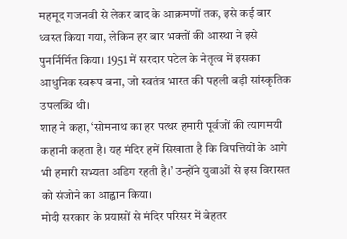महमूद गजनवी से लेकर बाद के आक्रमणों तक, इसे कई बार ध्वस्त किया गया, लेकिन हर बार भक्तों की आस्था ने इसे पुनर्निर्मित किया। 1951 में सरदार पटेल के नेतृत्व में इसका आधुनिक स्वरूप बना, जो स्वतंत्र भारत की पहली बड़ी सांस्कृतिक उपलब्धि थी।
शाह ने कहा, ‘सोमनाथ का हर पत्थर हमारी पूर्वजों की त्यागमयी कहानी कहता है। यह मंदिर हमें सिखाता है कि विपत्तियों के आगे भी हमारी सभ्यता अडिग रहती है।’ उन्होंने युवाओं से इस विरासत को संजोने का आह्वान किया।
मोदी सरकार के प्रयासों से मंदिर परिसर में बेहतर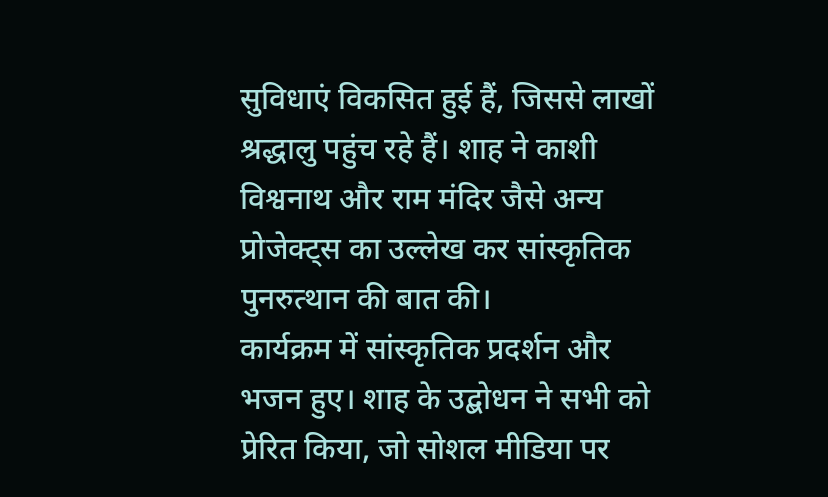सुविधाएं विकसित हुई हैं, जिससे लाखों श्रद्धालु पहुंच रहे हैं। शाह ने काशी विश्वनाथ और राम मंदिर जैसे अन्य प्रोजेक्ट्स का उल्लेख कर सांस्कृतिक पुनरुत्थान की बात की।
कार्यक्रम में सांस्कृतिक प्रदर्शन और भजन हुए। शाह के उद्बोधन ने सभी को प्रेरित किया, जो सोशल मीडिया पर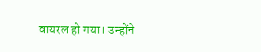वायरल हो गया। उन्होंने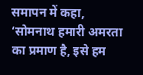समापन में कहा, ‘सोमनाथ हमारी अमरता का प्रमाण है, इसे हम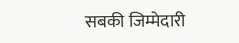सबकी जिम्मेदारी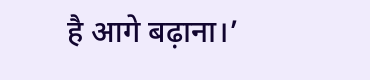है आगे बढ़ाना।’